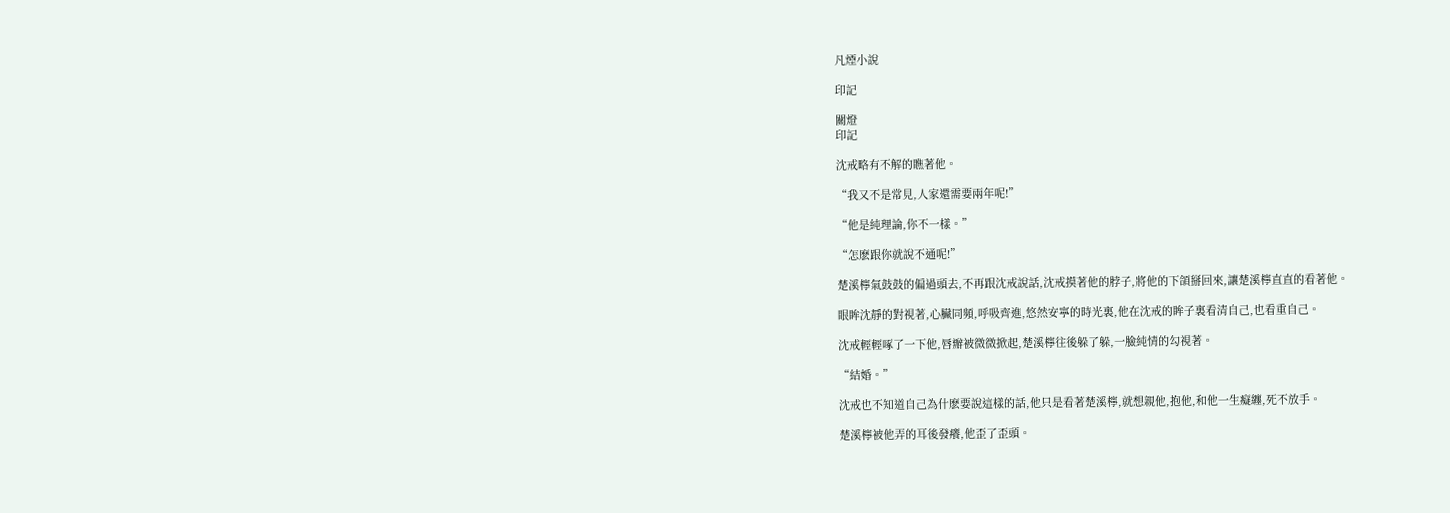凡煙小說

印記

關燈
印記

沈戒略有不解的瞧著他。

“我又不是常見,人家還需要兩年呢!”

“他是純理論,你不一樣。”

“怎麽跟你就說不通呢!”

楚溪檸氣鼓鼓的偏過頭去,不再跟沈戒說話,沈戒摸著他的脖子,將他的下頜掰回來,讓楚溪檸直直的看著他。

眼眸沈靜的對視著,心臟同頻,呼吸齊進,悠然安寧的時光裏,他在沈戒的眸子裏看清自己,也看重自己。

沈戒輕輕啄了一下他,唇瓣被微微掀起,楚溪檸往後躲了躲,一臉純情的勾視著。

“結婚。”

沈戒也不知道自己為什麽要說這樣的話,他只是看著楚溪檸,就想親他,抱他,和他一生癡纏,死不放手。

楚溪檸被他弄的耳後發癢,他歪了歪頭。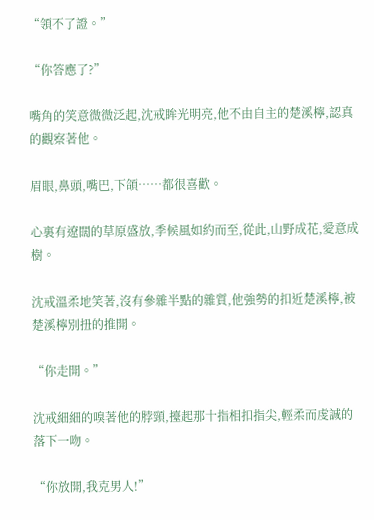“領不了證。”

“你答應了?”

嘴角的笑意微微泛起,沈戒眸光明亮,他不由自主的楚溪檸,認真的觀察著他。

眉眼,鼻頭,嘴巴,下頜……都很喜歡。

心裏有遼闊的草原盛放,季候風如約而至,從此,山野成花,愛意成樹。

沈戒溫柔地笑著,沒有參雜半點的雜質,他強勢的扣近楚溪檸,被楚溪檸別扭的推開。

“你走開。”

沈戒細細的嗅著他的脖頸,擡起那十指相扣指尖,輕柔而虔誠的落下一吻。

“你放開,我克男人!”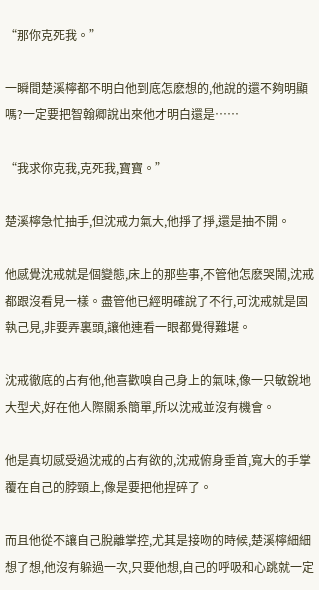“那你克死我。”

一瞬間楚溪檸都不明白他到底怎麽想的,他說的還不夠明顯嗎?一定要把智翰卿說出來他才明白還是……

“我求你克我,克死我,寶寶。”

楚溪檸急忙抽手,但沈戒力氣大,他掙了掙,還是抽不開。

他感覺沈戒就是個變態,床上的那些事,不管他怎麽哭鬧,沈戒都跟沒看見一樣。盡管他已經明確說了不行,可沈戒就是固執己見,非要弄裏頭,讓他連看一眼都覺得難堪。

沈戒徹底的占有他,他喜歡嗅自己身上的氣味,像一只敏銳地大型犬,好在他人際關系簡單,所以沈戒並沒有機會。

他是真切感受過沈戒的占有欲的,沈戒俯身垂首,寬大的手掌覆在自己的脖頸上,像是要把他捏碎了。

而且他從不讓自己脫離掌控,尤其是接吻的時候,楚溪檸細細想了想,他沒有躲過一次,只要他想,自己的呼吸和心跳就一定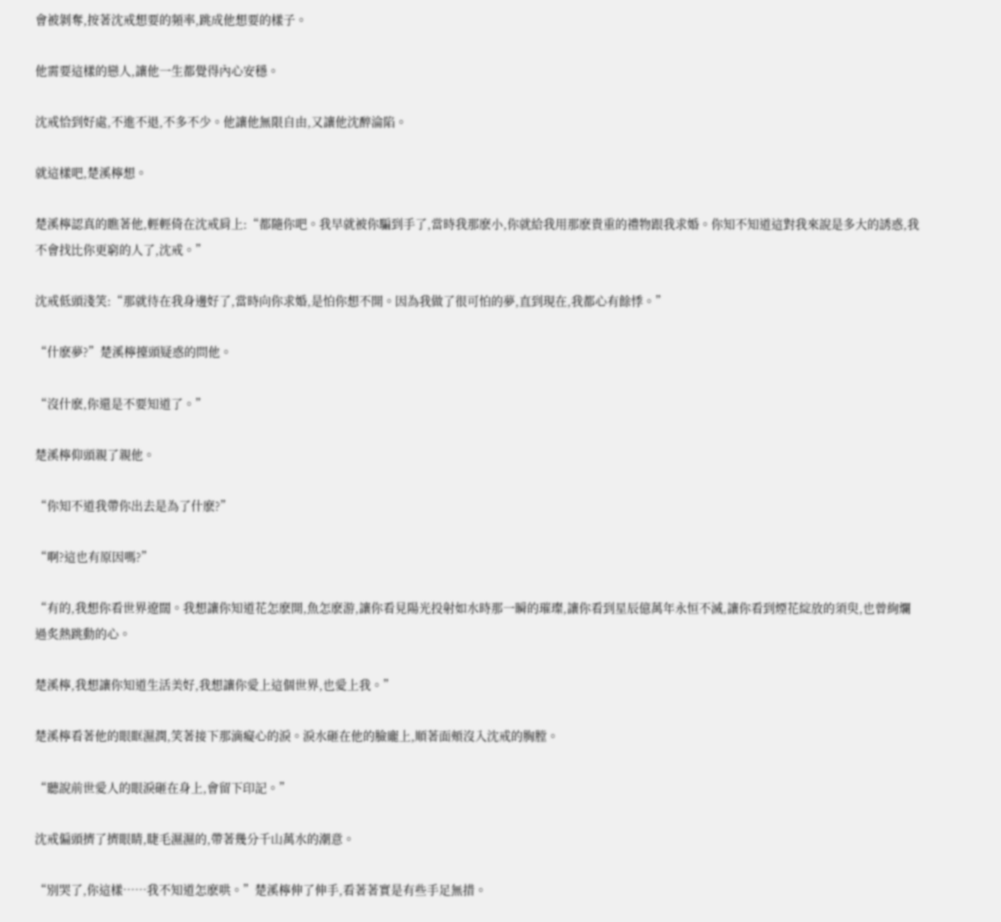會被剝奪,按著沈戒想要的頻率,跳成他想要的樣子。

他需要這樣的戀人,讓他一生都覺得內心安穩。

沈戒恰到好處,不進不退,不多不少。他讓他無限自由,又讓他沈醉淪陷。

就這樣吧,楚溪檸想。

楚溪檸認真的瞧著他,輕輕倚在沈戒肩上:“都隨你吧。我早就被你騙到手了,當時我那麽小,你就給我用那麽貴重的禮物跟我求婚。你知不知道這對我來說是多大的誘惑,我不會找比你更窮的人了,沈戒。”

沈戒低頭淺笑:“那就待在我身邊好了,當時向你求婚,是怕你想不開。因為我做了很可怕的夢,直到現在,我都心有餘悸。”

“什麽夢?”楚溪檸擡頭疑惑的問他。

“沒什麽,你還是不要知道了。”

楚溪檸仰頭親了親他。

“你知不道我帶你出去是為了什麽?”

“啊?這也有原因嗎?”

“有的,我想你看世界遼闊。我想讓你知道花怎麽開,魚怎麽游,讓你看見陽光投射如水時那一瞬的璀璨,讓你看到星辰億萬年永恒不滅,讓你看到煙花綻放的須臾,也曾絢爛過炙熱跳動的心。

楚溪檸,我想讓你知道生活美好,我想讓你愛上這個世界,也愛上我。”

楚溪檸看著他的眼眶濕潤,笑著接下那滴癡心的淚。淚水砸在他的臉龐上,順著面頰沒入沈戒的胸膛。

“聽說前世愛人的眼淚砸在身上,會留下印記。”

沈戒偏頭擠了擠眼睛,睫毛濕濕的,帶著幾分千山萬水的潮意。

“別哭了,你這樣……我不知道怎麽哄。”楚溪檸伸了伸手,看著著實是有些手足無措。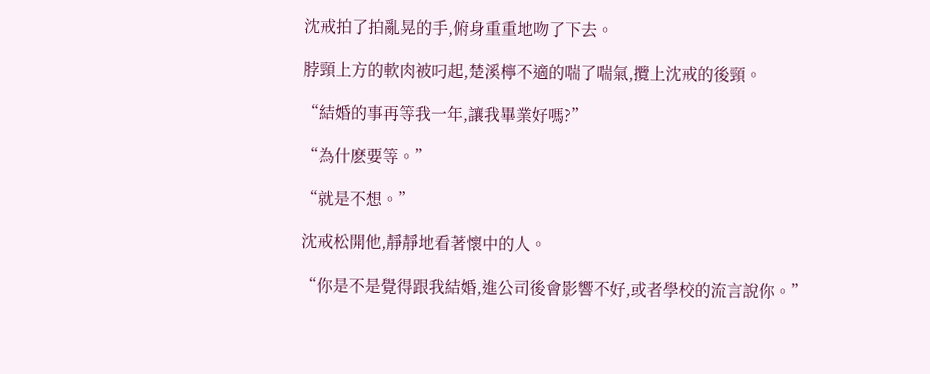沈戒拍了拍亂晃的手,俯身重重地吻了下去。

脖頸上方的軟肉被叼起,楚溪檸不適的喘了喘氣,攬上沈戒的後頸。

“結婚的事再等我一年,讓我畢業好嗎?”

“為什麽要等。”

“就是不想。”

沈戒松開他,靜靜地看著懷中的人。

“你是不是覺得跟我結婚,進公司後會影響不好,或者學校的流言說你。”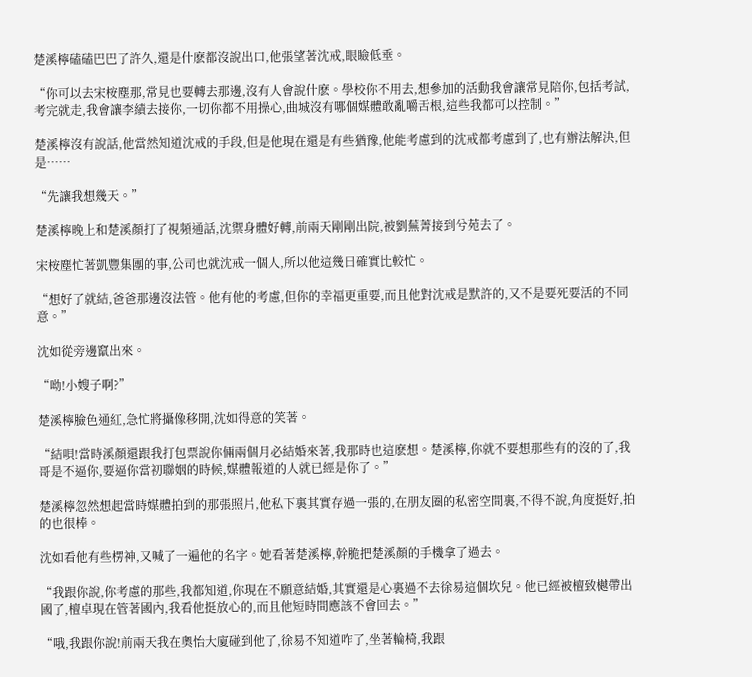楚溪檸磕磕巴巴了許久,還是什麽都沒說出口,他張望著沈戒,眼瞼低垂。

“你可以去宋桉塵那,常見也要轉去那邊,沒有人會說什麽。學校你不用去,想參加的活動我會讓常見陪你,包括考試,考完就走,我會讓李績去接你,一切你都不用操心,曲城沒有哪個媒體敢亂嚼舌根,這些我都可以控制。”

楚溪檸沒有說話,他當然知道沈戒的手段,但是他現在還是有些猶豫,他能考慮到的沈戒都考慮到了,也有辦法解決,但是……

“先讓我想幾天。”

楚溪檸晚上和楚溪顏打了視頻通話,沈禦身體好轉,前兩天剛剛出院,被劉蕪菁接到兮苑去了。

宋桉塵忙著凱豐集團的事,公司也就沈戒一個人,所以他這幾日確實比較忙。

“想好了就結,爸爸那邊沒法管。他有他的考慮,但你的幸福更重要,而且他對沈戒是默許的,又不是要死要活的不同意。”

沈如從旁邊竄出來。

“呦!小嫂子啊?”

楚溪檸臉色通紅,急忙將攝像移開,沈如得意的笑著。

“結唄!當時溪顏還跟我打包票說你倆兩個月必結婚來著,我那時也這麽想。楚溪檸,你就不要想那些有的沒的了,我哥是不逼你,要逼你當初聯姻的時候,媒體報道的人就已經是你了。”

楚溪檸忽然想起當時媒體拍到的那張照片,他私下裏其實存過一張的,在朋友圈的私密空間裏,不得不說,角度挺好,拍的也很棒。

沈如看他有些楞神,又喊了一遍他的名字。她看著楚溪檸,幹脆把楚溪顏的手機拿了過去。

“我跟你說,你考慮的那些,我都知道,你現在不願意結婚,其實還是心裏過不去徐易這個坎兒。他已經被檀致樾帶出國了,檀卓現在管著國內,我看他挺放心的,而且他短時間應該不會回去。”

“哦,我跟你說!前兩天我在奧怡大廈碰到他了,徐易不知道咋了,坐著輪椅,我跟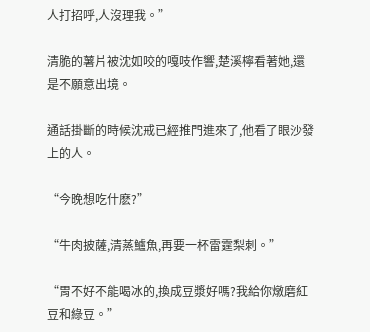人打招呼,人沒理我。”

清脆的薯片被沈如咬的嘎吱作響,楚溪檸看著她,還是不願意出境。

通話掛斷的時候沈戒已經推門進來了,他看了眼沙發上的人。

“今晚想吃什麽?”

“牛肉披薩,清蒸鱸魚,再要一杯雷霆梨刺。”

“胃不好不能喝冰的,換成豆漿好嗎?我給你燉磨紅豆和綠豆。”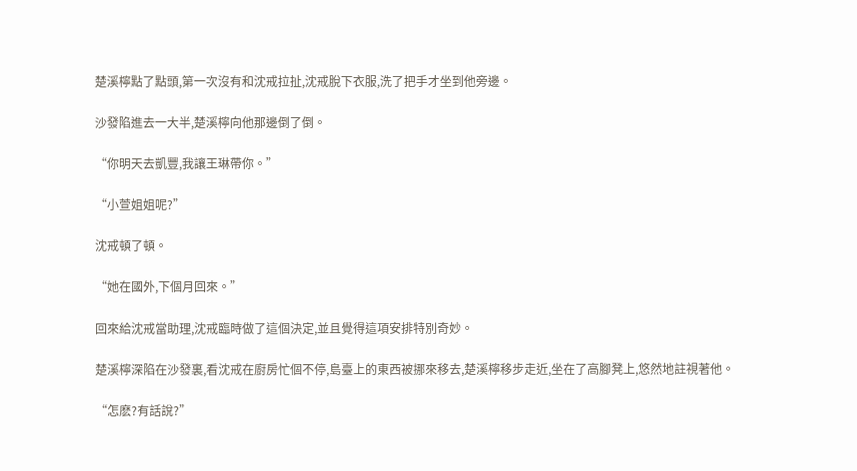楚溪檸點了點頭,第一次沒有和沈戒拉扯,沈戒脫下衣服,洗了把手才坐到他旁邊。

沙發陷進去一大半,楚溪檸向他那邊倒了倒。

“你明天去凱豐,我讓王琳帶你。”

“小萱姐姐呢?”

沈戒頓了頓。

“她在國外,下個月回來。”

回來給沈戒當助理,沈戒臨時做了這個決定,並且覺得這項安排特別奇妙。

楚溪檸深陷在沙發裏,看沈戒在廚房忙個不停,島臺上的東西被挪來移去,楚溪檸移步走近,坐在了高腳凳上,悠然地註視著他。

“怎麽?有話說?”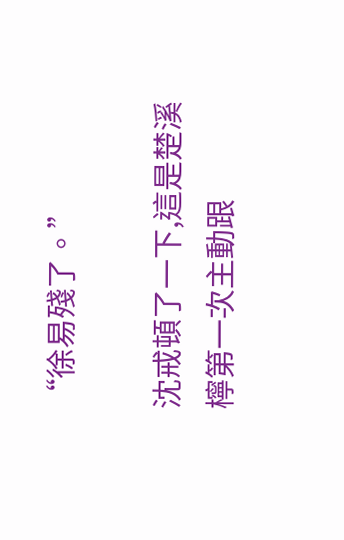“徐易殘了。”

沈戒頓了一下,這是楚溪檸第一次主動跟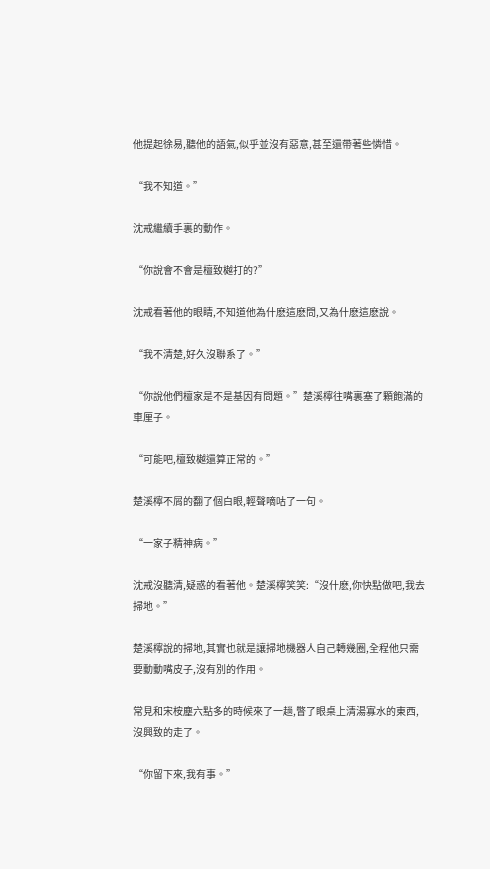他提起徐易,聽他的語氣,似乎並沒有惡意,甚至還帶著些憐惜。

“我不知道。”

沈戒繼續手裏的動作。

“你說會不會是檀致樾打的?”

沈戒看著他的眼睛,不知道他為什麽這麽問,又為什麽這麽說。

“我不清楚,好久沒聯系了。”

“你說他們檀家是不是基因有問題。”楚溪檸往嘴裏塞了顆飽滿的車厘子。

“可能吧,檀致樾還算正常的。”

楚溪檸不屑的翻了個白眼,輕聲嘀咕了一句。

“一家子精神病。”

沈戒沒聽清,疑惑的看著他。楚溪檸笑笑:“沒什麽,你快點做吧,我去掃地。”

楚溪檸說的掃地,其實也就是讓掃地機器人自己轉幾圈,全程他只需要動動嘴皮子,沒有別的作用。

常見和宋桉塵六點多的時候來了一趟,瞥了眼桌上清湯寡水的東西,沒興致的走了。

“你留下來,我有事。”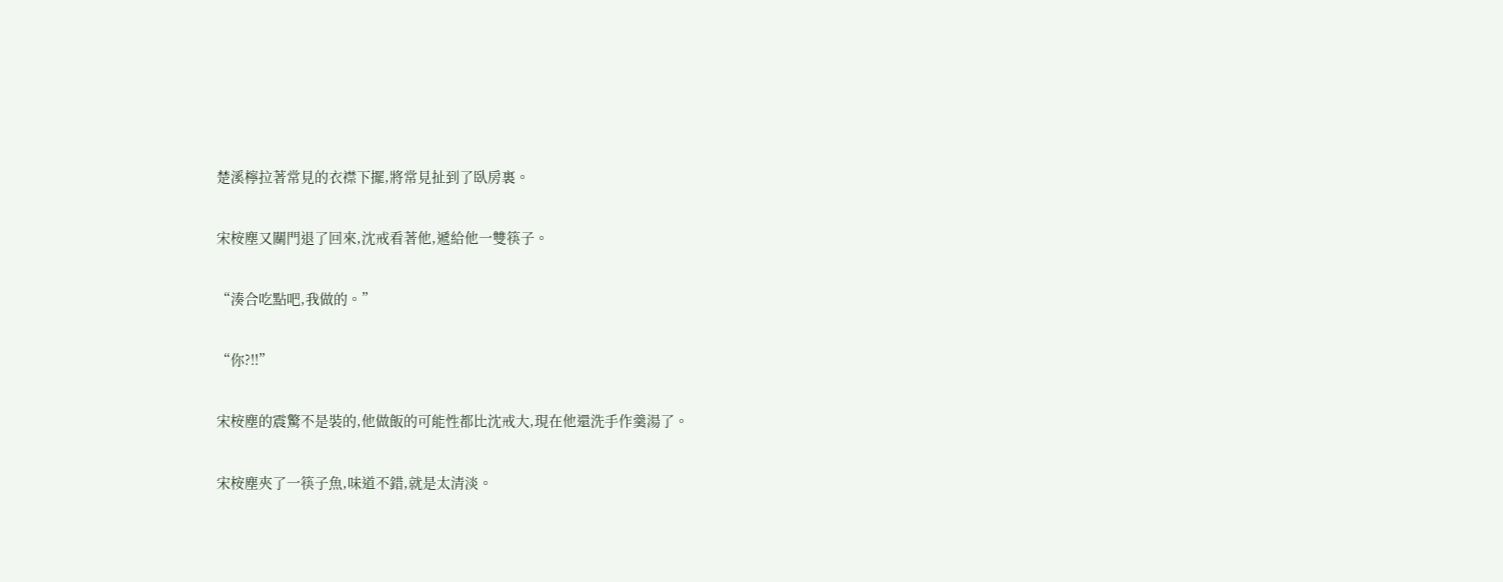楚溪檸拉著常見的衣襟下擺,將常見扯到了臥房裏。

宋桉塵又關門退了回來,沈戒看著他,遞給他一雙筷子。

“湊合吃點吧,我做的。”

“你?!!”

宋桉塵的震驚不是裝的,他做飯的可能性都比沈戒大,現在他還洗手作羹湯了。

宋桉塵夾了一筷子魚,味道不錯,就是太清淡。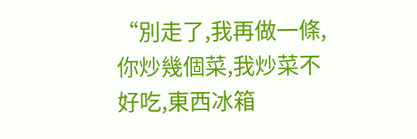“別走了,我再做一條,你炒幾個菜,我炒菜不好吃,東西冰箱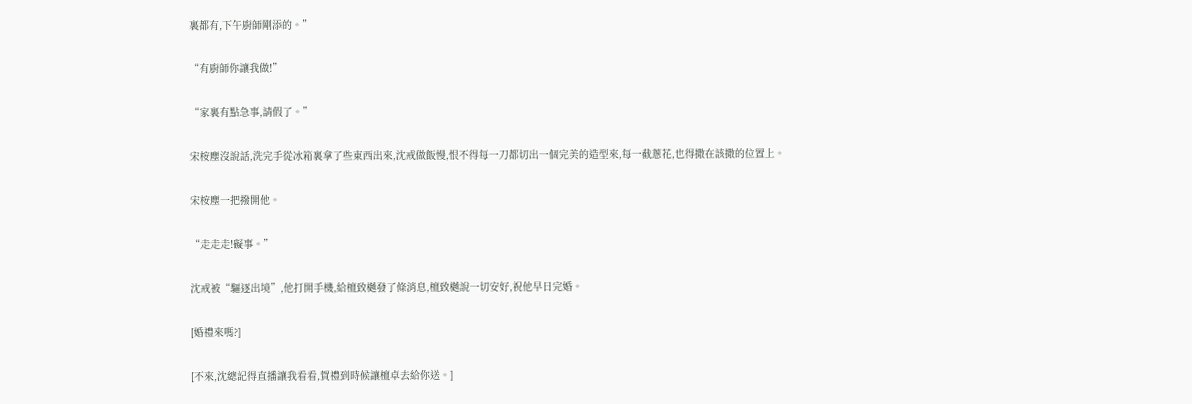裏都有,下午廚師剛添的。”

“有廚師你讓我做!”

“家裏有點急事,請假了。”

宋桉塵沒說話,洗完手從冰箱裏拿了些東西出來,沈戒做飯慢,恨不得每一刀都切出一個完美的造型來,每一截蔥花,也得撒在該撒的位置上。

宋桉塵一把撥開他。

“走走走!礙事。”

沈戒被“驅逐出境”,他打開手機,給檀致樾發了條消息,檀致樾說一切安好,祝他早日完婚。

[婚禮來嗎?]

[不來,沈總記得直播讓我看看,賀禮到時候讓檀卓去給你送。]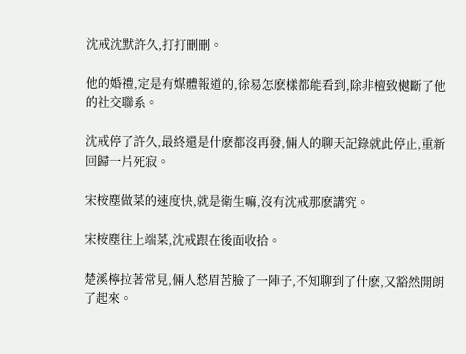沈戒沈默許久,打打刪刪。

他的婚禮,定是有媒體報道的,徐易怎麽樣都能看到,除非檀致樾斷了他的社交聯系。

沈戒停了許久,最終還是什麽都沒再發,倆人的聊天記錄就此停止,重新回歸一片死寂。

宋桉塵做菜的速度快,就是衛生嘛,沒有沈戒那麽講究。

宋桉塵往上端菜,沈戒跟在後面收拾。

楚溪檸拉著常見,倆人愁眉苦臉了一陣子,不知聊到了什麽,又豁然開朗了起來。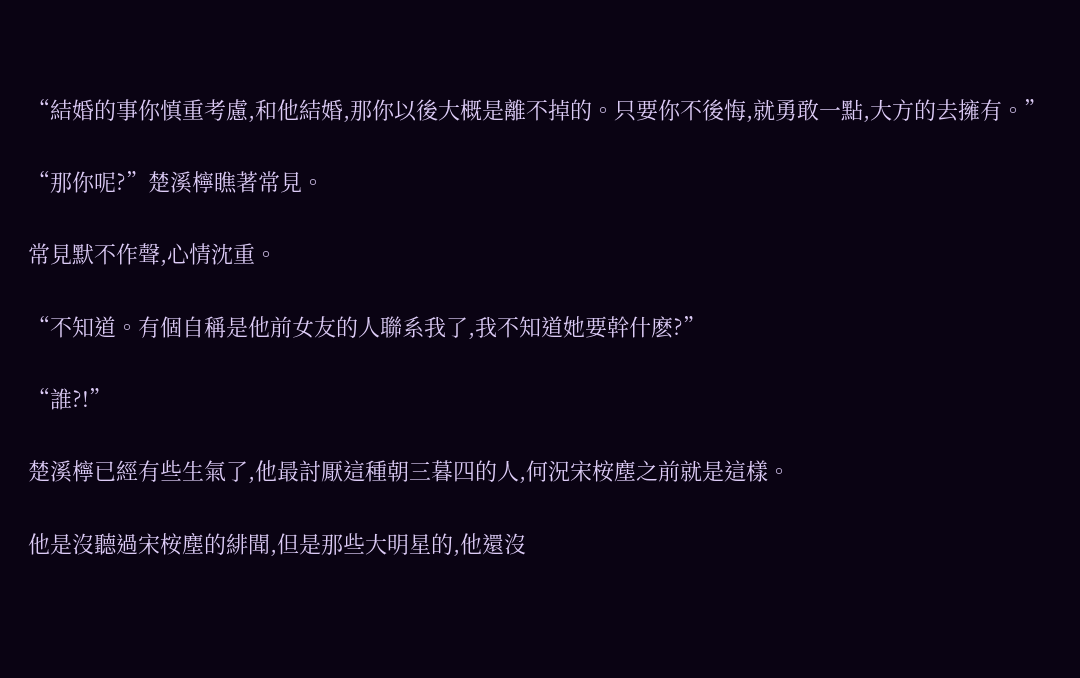“結婚的事你慎重考慮,和他結婚,那你以後大概是離不掉的。只要你不後悔,就勇敢一點,大方的去擁有。”

“那你呢?”楚溪檸瞧著常見。

常見默不作聲,心情沈重。

“不知道。有個自稱是他前女友的人聯系我了,我不知道她要幹什麽?”

“誰?!”

楚溪檸已經有些生氣了,他最討厭這種朝三暮四的人,何況宋桉塵之前就是這樣。

他是沒聽過宋桉塵的緋聞,但是那些大明星的,他還沒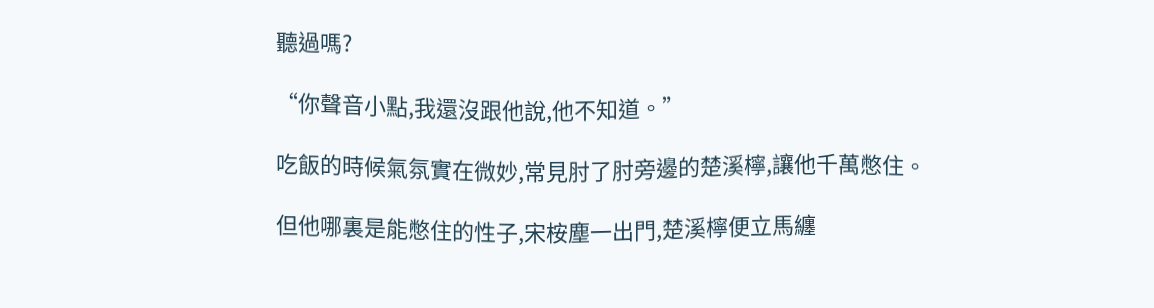聽過嗎?

“你聲音小點,我還沒跟他說,他不知道。”

吃飯的時候氣氛實在微妙,常見肘了肘旁邊的楚溪檸,讓他千萬憋住。

但他哪裏是能憋住的性子,宋桉塵一出門,楚溪檸便立馬纏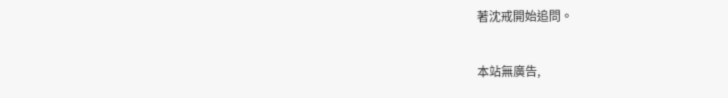著沈戒開始追問。

本站無廣告,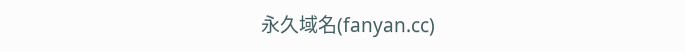永久域名(fanyan.cc)